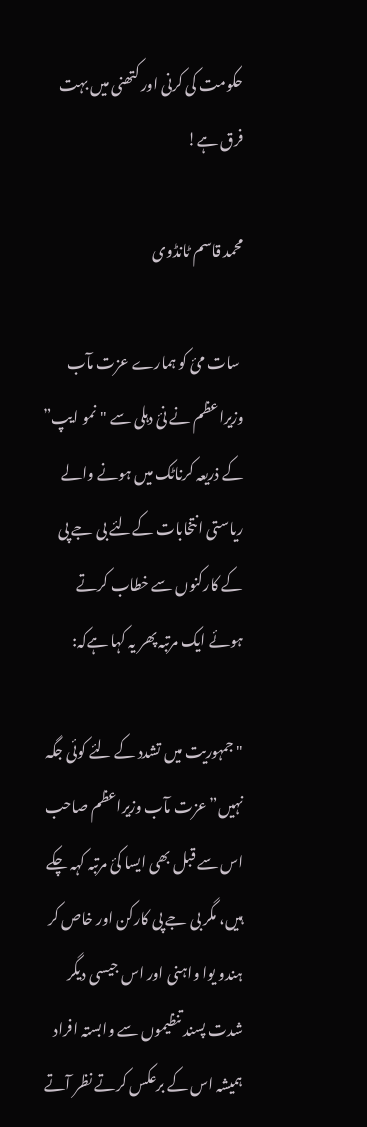حکومت کی کرنی اور کتھنی میں بہت فرق ہے!

محمد قاسم ٹانڈوی

 سات مئ کو ہمارے عزت مآب وزیراعظم نے نئ دہلی سے "نمو ایپ” کے ذریعہ کرناٹک میں ہونے والے ریاستی انتخابات کےلئے بی جے پی کے کارکنوں سے خطاب کرتے ہوئے ایک مرتبہ پھر یہ کہا ہےکہ:

"جمہوریت میں تشدد کے لئے کوئی جگہ نہیں” عزت مآب وزیراعظم صاحب اس سے قبل بھی ایسا کئ مرتبہ کہہ چکے ہیں، مگر بی جے پی کارکن اور خاص کر ہندو یوا واہنی اور اس جیسی دیگر شدت پسند تنظیموں سے وابستہ افراد ہمیشہ اس کے برعکس کرتے نظر آتے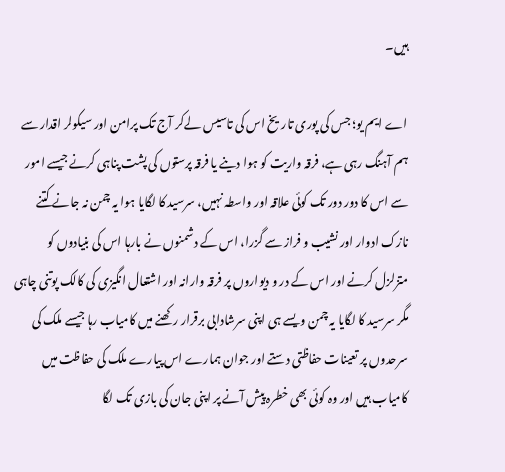ہیں۔

اے ایم یو؛ جس کی پوری تاریخ اس کی تاسیس لےکر آج تک پرامن اور سیکولر اقدار سے ہم آہنگ رہی ہے، فرقہ واریت کو ہوا دینے یا فرقہ پرستوں کی پشت پناہی کرنے جیسے امور سے اس کا دور دور تک کوئی علاقہ اور واسطہ نہیں، سرسید کا لگایا ہوا یہ چمن نہ جانے کتنے نازک ادوار اور نشیب و فراز سے گزرا، اس کے دشمنوں نے بارہا اس کی بنیادوں کو متزلزل کرنے اور اس کے در و دیواروں پر فرقہ وارانہ اور اشتعال انگیزی کی کالک پوتنی چاہی مگر سرسید کا لگایا یہ چمن ویسے ہی اپنی سرشادابی برقرار رکھنے میں کامیاب رہا جیسے ملک کی سرحدوں پر تعینات حفاظتی دستے اور جوان ہمارے اس پیارے ملک کی حفاظت میں کامیاب ہیں اور وہ کوئی بھی خطرہ پیش آنے پر اپنی جان کی بازی تک لگا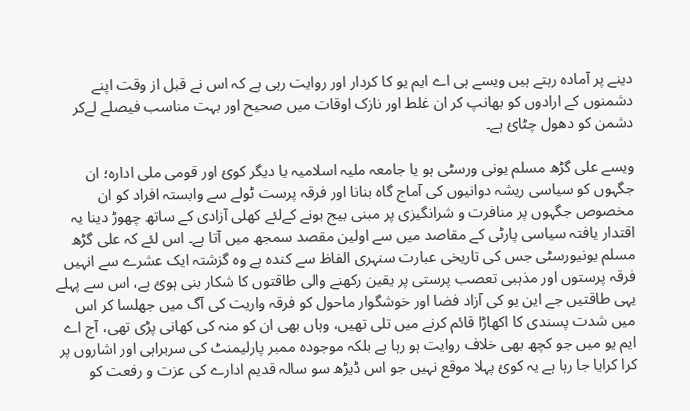دینے پر آمادہ رہتے ہیں ویسے ہی اے ایم یو کا کردار اور روایت رہی ہے کہ اس نے قبل از وقت اپنے دشمنوں کے ارادوں کو بھانپ کر ان غلط اور نازک اوقات میں صحیح اور بہت مناسب فیصلے لےکر دشمن کو دھول چٹائ ہے۔

ویسے علی گڑھ مسلم یونی ورسٹی ہو یا جامعہ ملیہ اسلامیہ یا دیگر کوئ اور قومی ملی ادارہ؛ ان جگہوں کو سیاسی ریشہ دوانیوں کی آماج گاہ بنانا اور فرقہ پرست ٹولے سے وابستہ افراد کو ان مخصوص جگہوں پر منافرت و شرانگیزی پر مبنی بیج بونے کےلئے کھلی آزادی کے ساتھ چھوڑ دینا یہ اقتدار یافتہ سیاسی پارٹی کے مقاصد میں سے اولین مقصد سمجھ میں آتا ہے۔ اس لئے کہ علی گڑھ مسلم یونیورسٹی جس کی تاریخی عبارت سنہری الفاظ سے کندہ ہے وہ گزشتہ ایک عشرے سے انہیں فرقہ پرستوں اور مذہبی تعصب پرستی پر یقین رکھنے والی طاقتوں کا شکار بنی ہوئ ہے، اس سے پہلے یہی طاقتیں جے این یو کی آزاد فضا اور خوشگوار ماحول کو فرقہ واریت کی آگ میں جھلسا کر اس میں شدت پسندی کا اکھاڑا قائم کرنے میں تلی تھیں، وہاں بھی ان کو منہ کی کھانی پڑی تھی، آج اے ایم یو میں جو کچھ بھی خلاف روایت ہو رہا ہے بلکہ موجودہ ممبر پارلیمنٹ کی سربراہی اور اشاروں پر کرا کرایا جا رہا ہے یہ کوئ پہلا موقع نہیں جو اس ڈیڑھ سو سالہ قدیم ادارے کی عزت و رفعت کو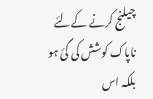چیلنج کرنے کےلئے ناپاک کوشش کی گئ ہو بلکہ اس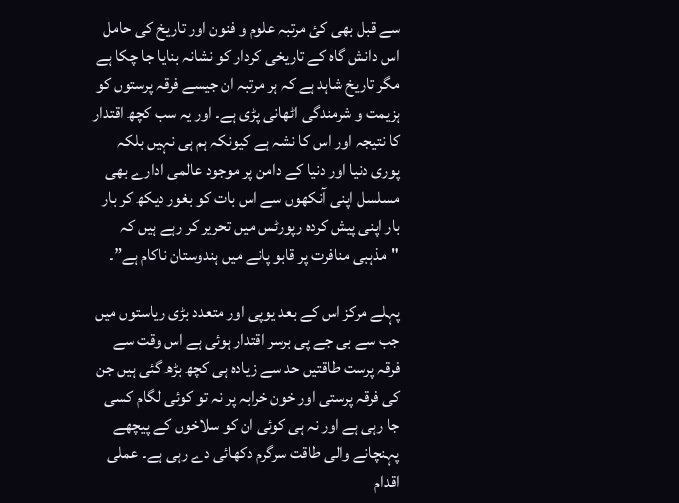سے قبل بھی کئ مرتبہ علوم و فنون اور تاریخ کی حامل اس دانش گاہ کے تاریخی کردار کو نشانہ بنایا جا چکا ہے مگر تاریخ شاہد ہے کہ ہر مرتبہ ان جیسے فرقہ پرستوں کو ہزیمت و شرمندگی اٹھانی پڑی ہے۔ اور یہ سب کچھ اقتدار کا نتیجہ اور اس کا نشہ ہے کیونکہ ہم ہی نہیں بلکہ پوری دنیا اور دنیا کے دامن پر موجود عالمی ادارے بھی مسلسل اپنی آنکھوں سے اس بات کو بغور دیکھ کر بار بار اپنی پیش کردہ رپورٹس میں تحریر کر رہے ہیں کہ "مذہبی منافرت پر قابو پانے میں ہندوستان ناکام ہے”۔

پہلے مرکز اس کے بعد یوپی اور متعدد بڑی ریاستوں میں جب سے بی جے پی برسر اقتدار ہوئی ہے اس وقت سے فرقہ پرست طاقتیں حد سے زیادہ ہی کچھ بڑھ گئی ہیں جن کی فرقہ پرستی اور خون خرابہ پر نہ تو کوئی لگام کسی جا رہی ہے اور نہ ہی کوئی ان کو سلاخوں کے پیچھے پہنچانے والی طاقت سرگرم دکھائی دے رہی ہے۔ عملی اقدام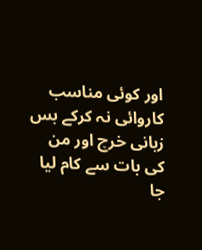اور کوئی مناسب کاروائی نہ کرکے بس زبانی خرچ اور من کی بات سے کام لیا جا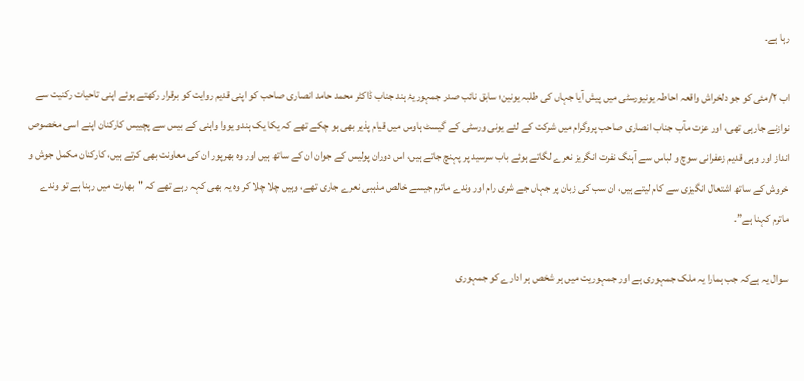رہا ہے۔

اب ۲/مئی کو جو دلخراش واقعہ احاطہ یونیورسٹی میں پیش آیا جہاں کی طلبہ یونین؛ سابق نائب صدر جمہوریۂ ہند جناب ڈاکٹر محمد حامد انصاری صاحب کو اپنی قدیم روایت کو برقرار رکھتے ہوئے اپنی تاحیات رکنیت سے نوازنے جارہی تھی، اور عزت مآب جناب انصاری صاحب پروگرام میں شرکت کے لئے یونی ورسٹی کے گیسٹ ہاوس میں قیام پذیر بھی ہو چکے تھے کہ یکا یک ہندو یووا واہنی کے بیس سے پچییس کارکنان اپنے اسی مخصوص انداز اور وہی قدیم زعفرانی سوچ و لباس سے آہنگ نفرت انگریز نعرے لگاتے ہوئے باب سرسید پر پہنچ جاتے ہیں، اس دوران پولیس کے جوان ان کے ساتھ ہیں اور وہ بھرپور ان کی معاونت بھی کرتے ہیں، کارکنان مکمل جوش و خروش کے ساتھ اشتعال انگیزی سے کام لیتے ہیں، ان سب کی زبان پر جہاں جے شری رام اور وندے ماترم جیسے خالص مذہبی نعرے جاری تھے، وہیں چلا چلا کر وہ یہ بھی کہہ رہے تھے کہ "بھارت میں رہنا ہے تو وندے ماترم کہنا ہے”۔

سوال یہ ہےکہ جب ہمارا یہ ملک جمہوری ہے اور جمہوریت میں ہر شخص ہر ادارے کو جمہوری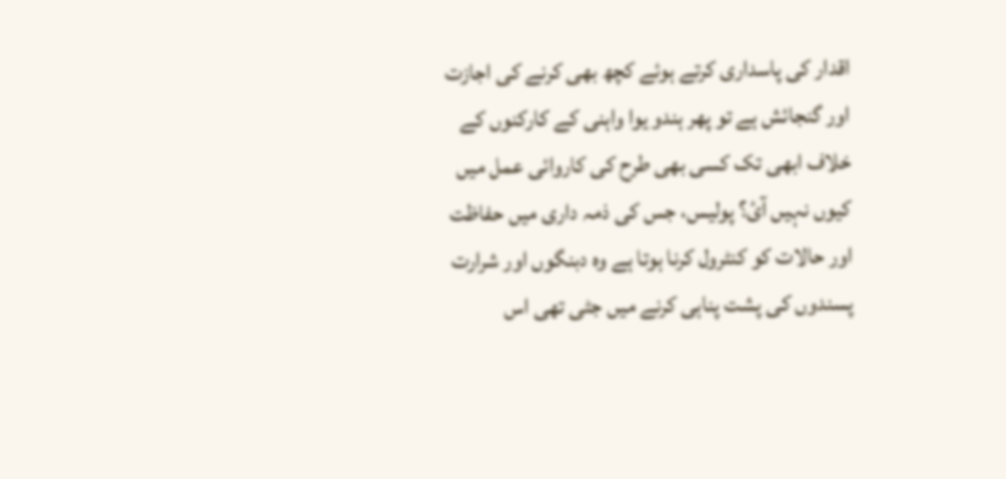اقدار کی پاسداری کرتے ہوئے کچھ بھی کرنے کی اجازت اور گنجائش ہے تو پھر ہندو یوا واہنی کے کارکنوں کے خلاف ابھی تک کسی بھی طرح کی کاروائی عمل میں کیوں نہیں آئ؟ پولیس، جس کی ذمہ داری میں حفاظت اور حالات کو کنٹرول کرنا ہوتا ہے وہ دبنگوں اور شرارت پسندوں کی پشت پناہی کرنے میں جٹی تھی اس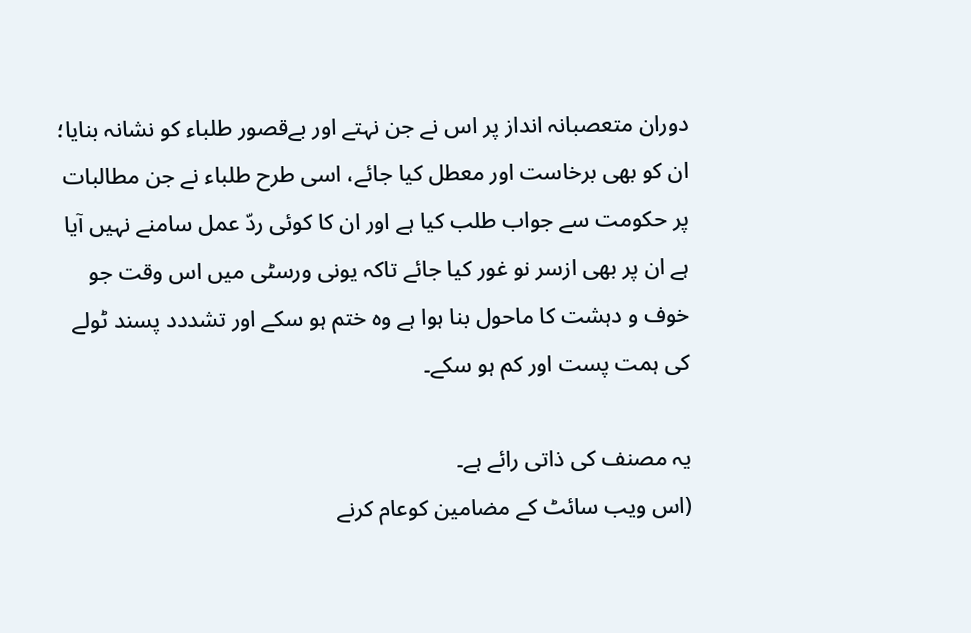دوران متعصبانہ انداز پر اس نے جن نہتے اور بےقصور طلباء کو نشانہ بنایا؛ ان کو بھی برخاست اور معطل کیا جائے، اسی طرح طلباء نے جن مطالبات پر حکومت سے جواب طلب کیا ہے اور ان کا کوئی ردّ عمل سامنے نہیں آیا ہے ان پر بھی ازسر نو غور کیا جائے تاکہ یونی ورسٹی میں اس وقت جو خوف و دہشت کا ماحول بنا ہوا ہے وہ ختم ہو سکے اور تشددد پسند ٹولے کی ہمت پست اور کم ہو سکے۔

یہ مصنف کی ذاتی رائے ہے۔
(اس ویب سائٹ کے مضامین کوعام کرنے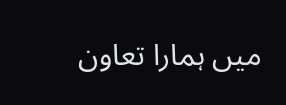میں ہمارا تعاون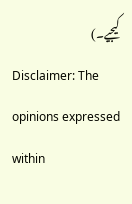کیجیے۔)
Disclaimer: The opinions expressed within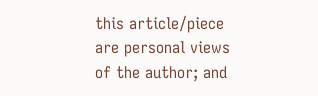this article/piece are personal views of the author; and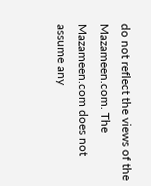do not reflect the views of the Mazameen.com. The Mazameen.com does not assume any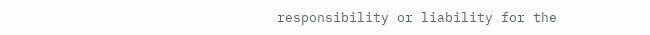responsibility or liability for the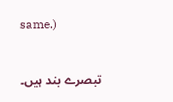same.)


تبصرے بند ہیں۔